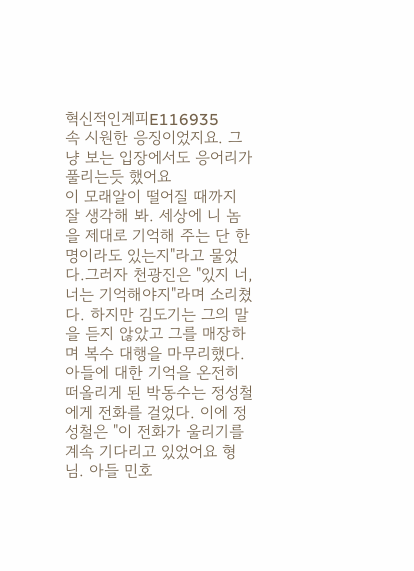혁신적인계피E116935
속 시원한 응징이었지요. 그냥 보는 입장에서도 응어리가 풀리는듯 했어요
이 모래알이 떨어질 때까지 잘 생각해 봐. 세상에 니 놈을 제대로 기억해 주는 단 한 명이라도 있는지"라고 물었다.그러자 천광진은 "있지 너, 너는 기억해야지"라며 소리쳤다. 하지만 김도기는 그의 말을 듣지 않았고 그를 매장하며 복수 대행을 마무리했다.
아들에 대한 기억을 온전히 떠올리게 된 박동수는 정성철에게 전화를 걸었다. 이에 정성철은 "이 전화가 울리기를 계속 기다리고 있었어요 형님. 아들 민호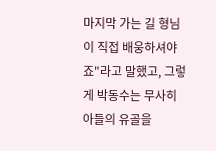마지막 가는 길 형님이 직접 배웅하셔야죠"라고 말했고, 그렇게 박동수는 무사히 아들의 유골을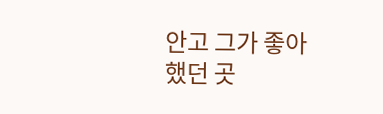안고 그가 좋아했던 곳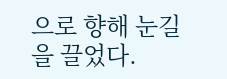으로 향해 눈길을 끌었다.